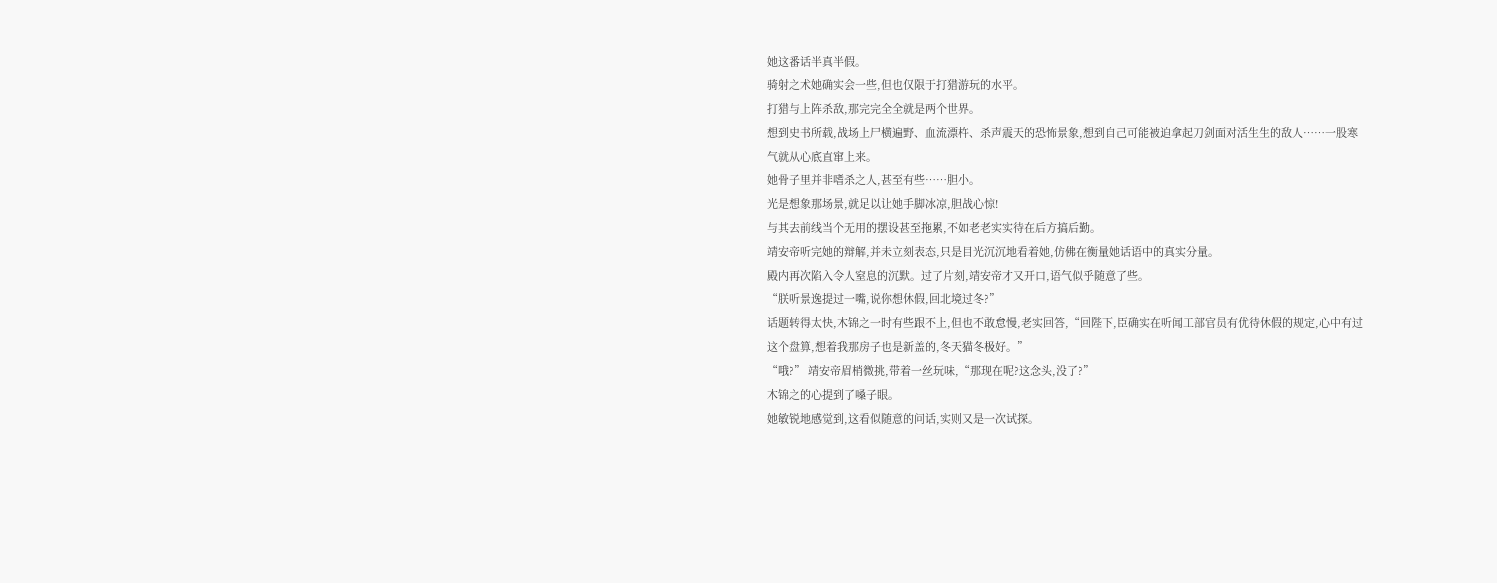她这番话半真半假。
骑射之术她确实会一些,但也仅限于打猎游玩的水平。
打猎与上阵杀敌,那完完全全就是两个世界。
想到史书所载,战场上尸横遍野、血流漂杵、杀声震天的恐怖景象,想到自己可能被迫拿起刀剑面对活生生的敌人……一股寒气就从心底直窜上来。
她骨子里并非嗜杀之人,甚至有些……胆小。
光是想象那场景,就足以让她手脚冰凉,胆战心惊!
与其去前线当个无用的摆设甚至拖累,不如老老实实待在后方搞后勤。
靖安帝听完她的辩解,并未立刻表态,只是目光沉沉地看着她,仿佛在衡量她话语中的真实分量。
殿内再次陷入令人窒息的沉默。过了片刻,靖安帝才又开口,语气似乎随意了些。
“朕听景逸提过一嘴,说你想休假,回北境过冬?”
话题转得太快,木锦之一时有些跟不上,但也不敢怠慢,老实回答,“回陛下,臣确实在听闻工部官员有优待休假的规定,心中有过这个盘算,想着我那房子也是新盖的,冬天猫冬极好。”
“哦?” 靖安帝眉梢微挑,带着一丝玩味,“那现在呢?这念头,没了?”
木锦之的心提到了嗓子眼。
她敏锐地感觉到,这看似随意的问话,实则又是一次试探。